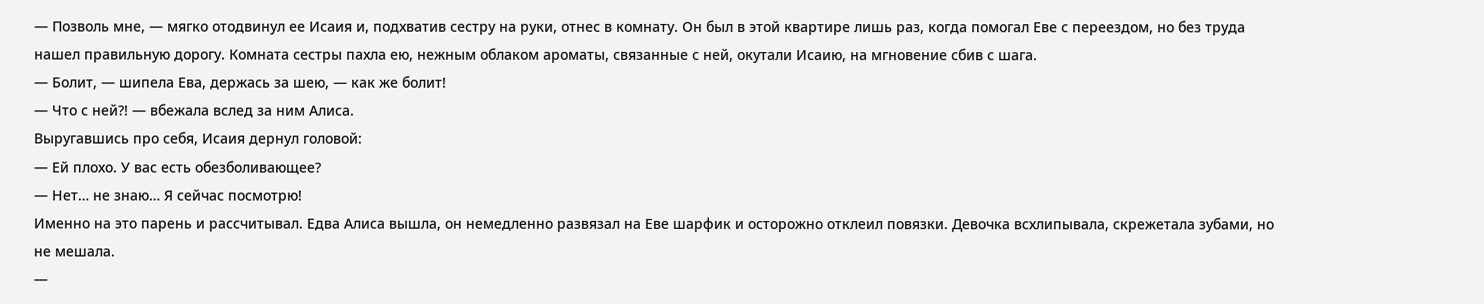— Позволь мне, — мягко отодвинул ее Исаия и, подхватив сестру на руки, отнес в комнату. Он был в этой квартире лишь раз, когда помогал Еве с переездом, но без труда нашел правильную дорогу. Комната сестры пахла ею, нежным облаком ароматы, связанные с ней, окутали Исаию, на мгновение сбив с шага.
— Болит, — шипела Ева, держась за шею, — как же болит!
— Что с ней?! — вбежала вслед за ним Алиса.
Выругавшись про себя, Исаия дернул головой:
— Ей плохо. У вас есть обезболивающее?
— Нет… не знаю… Я сейчас посмотрю!
Именно на это парень и рассчитывал. Едва Алиса вышла, он немедленно развязал на Еве шарфик и осторожно отклеил повязки. Девочка всхлипывала, скрежетала зубами, но не мешала.
—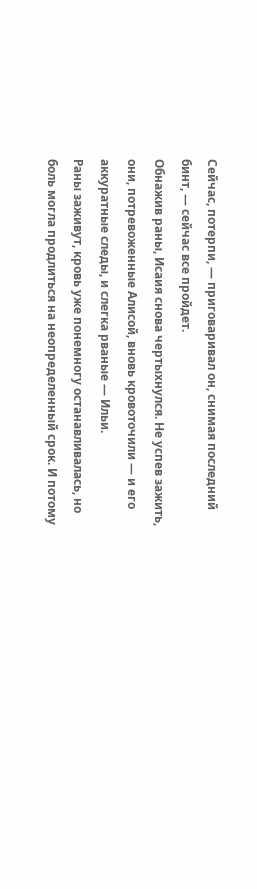Сейчас, потерпи, — приговаривал он, снимая последний бинт, — сейчас все пройдет.
Обнажив раны, Исаия снова чертыхнулся. Не успев зажить, они, потревоженные Алисой, вновь кровоточили — и его аккуратные следы, и слегка рваные — Ильи.
Раны заживут, кровь уже понемногу останавливалась, но боль могла продлиться на неопределенный срок. И потому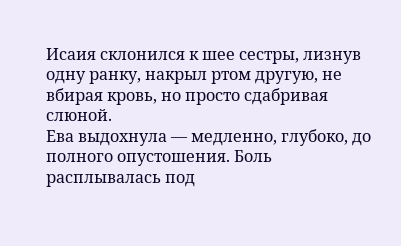Исаия склонился к шее сестры, лизнув одну ранку, накрыл ртом другую, не вбирая кровь, но просто сдабривая слюной.
Ева выдохнула — медленно, глубоко, до полного опустошения. Боль расплывалась под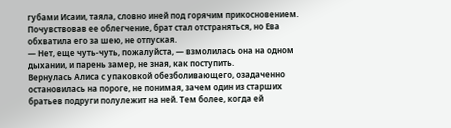губами Исаии, таяла, словно иней под горячим прикосновением.
Почувствовав ее облегчение, брат стал отстраняться, но Ева обхватила его за шею, не отпуская.
— Нет, еще чуть-чуть, пожалуйста, — взмолилась она на одном дыхании, и парень замер, не зная, как поступить.
Вернулась Алиса с упаковкой обезболивающего, озадаченно остановилась на пороге, не понимая, зачем один из старших братьев подруги полулежит на ней. Тем более, когда ей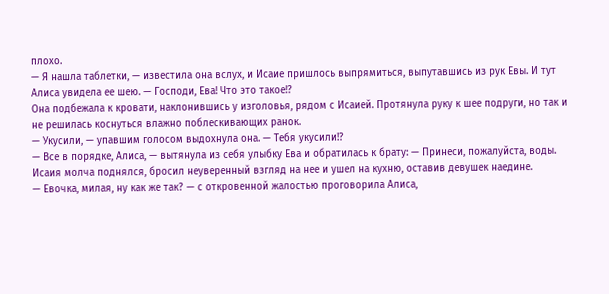плохо.
— Я нашла таблетки, — известила она вслух, и Исаие пришлось выпрямиться, выпутавшись из рук Евы. И тут Алиса увидела ее шею. — Господи, Ева! Что это такое!?
Она подбежала к кровати, наклонившись у изголовья, рядом с Исаией. Протянула руку к шее подруги, но так и не решилась коснуться влажно поблескивающих ранок.
— Укусили, — упавшим голосом выдохнула она. — Тебя укусили!?
— Все в порядке, Алиса, — вытянула из себя улыбку Ева и обратилась к брату: — Принеси, пожалуйста, воды.
Исаия молча поднялся, бросил неуверенный взгляд на нее и ушел на кухню, оставив девушек наедине.
— Евочка, милая, ну как же так? — с откровенной жалостью проговорила Алиса,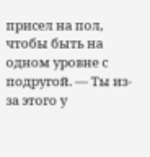присел на пол, чтобы быть на одном уровне с подругой. — Ты из-за этого у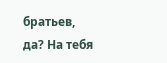братьев, да? На тебя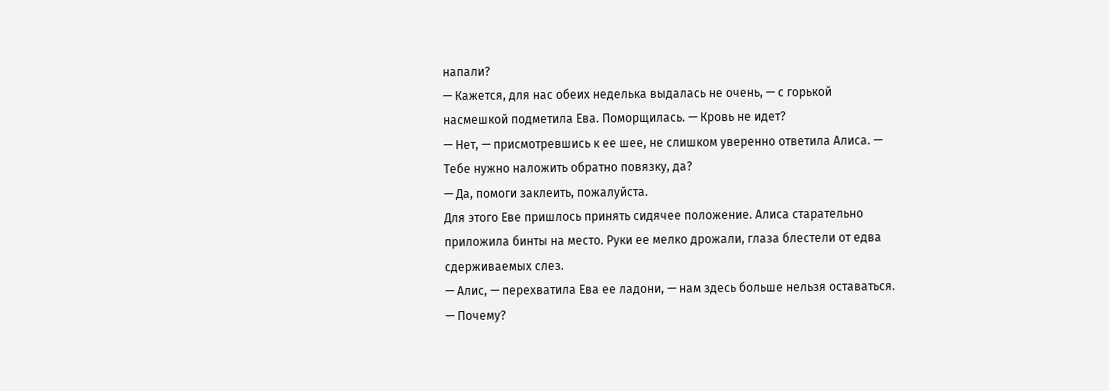напали?
— Кажется, для нас обеих неделька выдалась не очень, — с горькой насмешкой подметила Ева. Поморщилась. — Кровь не идет?
— Нет, — присмотревшись к ее шее, не слишком уверенно ответила Алиса. — Тебе нужно наложить обратно повязку, да?
— Да, помоги заклеить, пожалуйста.
Для этого Еве пришлось принять сидячее положение. Алиса старательно приложила бинты на место. Руки ее мелко дрожали, глаза блестели от едва сдерживаемых слез.
— Алис, — перехватила Ева ее ладони, — нам здесь больше нельзя оставаться.
— Почему?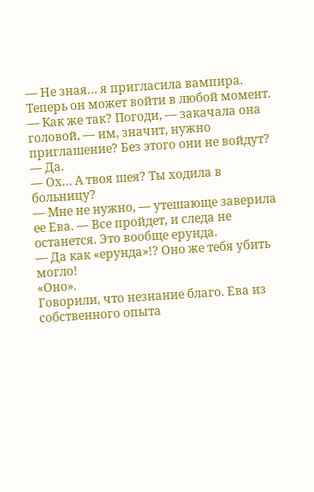— Не зная… я пригласила вампира. Теперь он может войти в любой момент.
— Как же так? Погоди, — закачала она головой, — им, значит, нужно приглашение? Без этого они не войдут?
— Да.
— Ох… А твоя шея? Ты ходила в больницу?
— Мне не нужно, — утешающе заверила ее Ева. — Все пройдет, и следа не останется. Это вообще ерунда.
— Да как «ерунда»!? Оно же тебя убить могло!
«Оно».
Говорили, что незнание благо. Ева из собственного опыта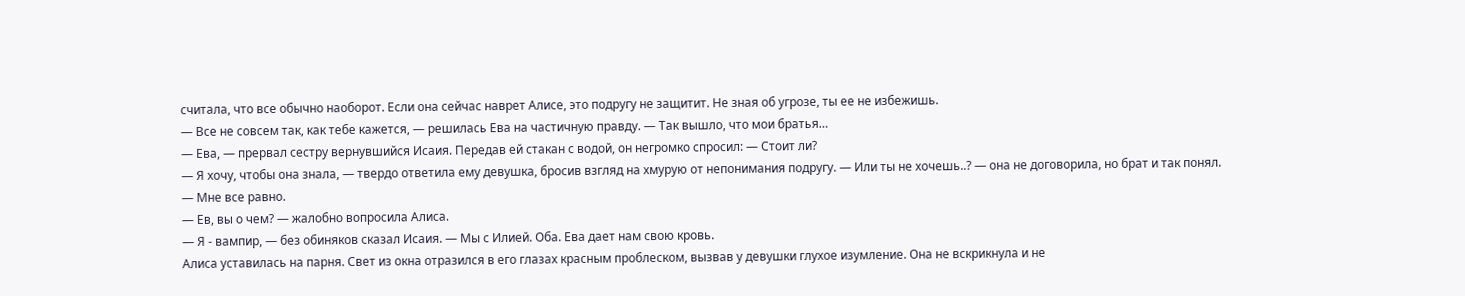считала, что все обычно наоборот. Если она сейчас наврет Алисе, это подругу не защитит. Не зная об угрозе, ты ее не избежишь.
— Все не совсем так, как тебе кажется, — решилась Ева на частичную правду. — Так вышло, что мои братья…
— Ева, — прервал сестру вернувшийся Исаия. Передав ей стакан с водой, он негромко спросил: — Стоит ли?
— Я хочу, чтобы она знала, — твердо ответила ему девушка, бросив взгляд на хмурую от непонимания подругу. — Или ты не хочешь..? — она не договорила, но брат и так понял.
— Мне все равно.
— Ев, вы о чем? — жалобно вопросила Алиса.
— Я - вампир, — без обиняков сказал Исаия. — Мы с Илией. Оба. Ева дает нам свою кровь.
Алиса уставилась на парня. Свет из окна отразился в его глазах красным проблеском, вызвав у девушки глухое изумление. Она не вскрикнула и не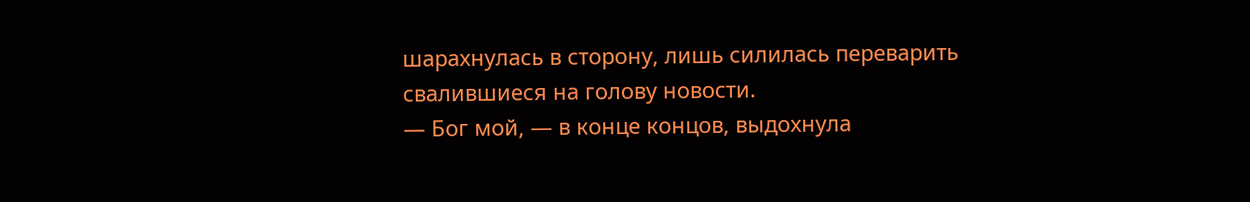шарахнулась в сторону, лишь силилась переварить свалившиеся на голову новости.
— Бог мой, — в конце концов, выдохнула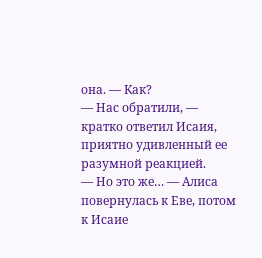она. — Как?
— Нас обратили, — кратко ответил Исаия, приятно удивленный ее разумной реакцией.
— Но это же… — Алиса повернулась к Еве, потом к Исаие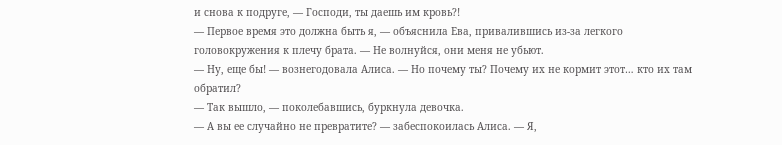и снова к подруге, — Господи, ты даешь им кровь?!
— Первое время это должна быть я, — объяснила Ева, привалившись из-за легкого головокружения к плечу брата. — Не волнуйся, они меня не убьют.
— Ну, еще бы! — вознегодовала Алиса. — Но почему ты? Почему их не кормит этот… кто их там обратил?
— Так вышло, — поколебавшись, буркнула девочка.
— А вы ее случайно не превратите? — забеспокоилась Алиса. — Я,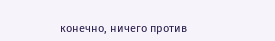конечно, ничего против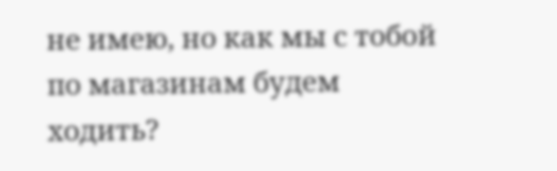не имею, но как мы с тобой по магазинам будем ходить?